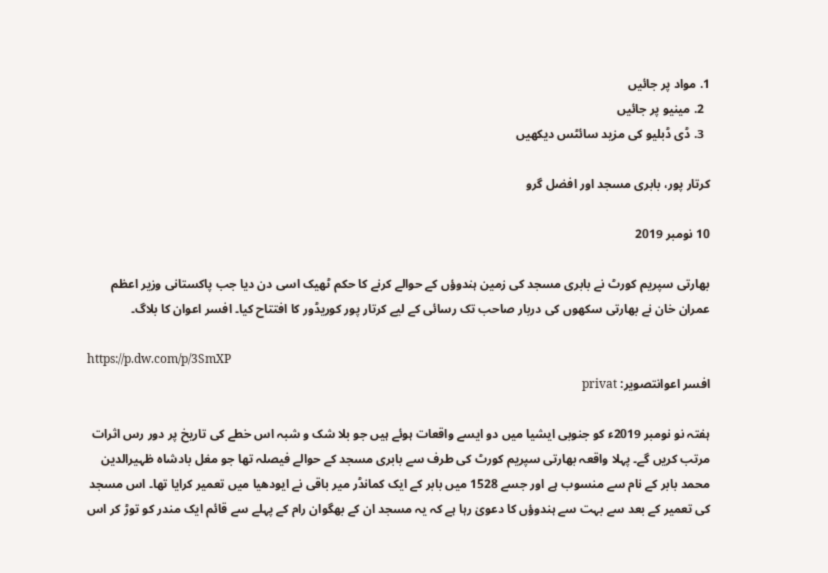1. مواد پر جائیں
  2. مینیو پر جائیں
  3. ڈی ڈبلیو کی مزید سائٹس دیکھیں

کرتار پور، بابری مسجد اور افضل گرو

10 نومبر 2019

بھارتی سپریم کورٹ نے بابری مسجد کی زمین ہندوؤں کے حوالے کرنے کا حکم ٹھیک اسی دن دیا جب پاکستانی وزیر اعظم عمران خان نے بھارتی سکھوں کی دربار صاحب تک رسائی کے لیے کرتار پور کوریڈور کا افتتاح کیا۔ افسر اعوان کا بلاگ۔

https://p.dw.com/p/3SmXP
افسر اعوانتصویر: privat

ہفتہ نو نومبر 2019ء کو جنوبی ایشیا میں دو ایسے واقعات ہوئے ہیں جو بلا شک و شبہ اس خطے کی تاریخ پر دور رس اثرات مرتب کریں گے۔ پہلا واقعہ بھارتی سپریم کورٹ کی طرف سے بابری مسجد کے حوالے فیصلہ تھا جو مغل بادشاہ ظہیرالدین محمد بابر کے نام سے منسوب ہے اور جسے 1528 میں بابر کے ایک کمانڈر میر باقی نے ایودھیا میں تعمیر کرایا تھا۔ اس مسجد کی تعمیر کے بعد سے بہت سے ہندوؤں کا دعویٰ رہا ہے کہ یہ مسجد ان کے بھگوان رام کے پہلے سے قائم ایک مندر کو توڑ کر اس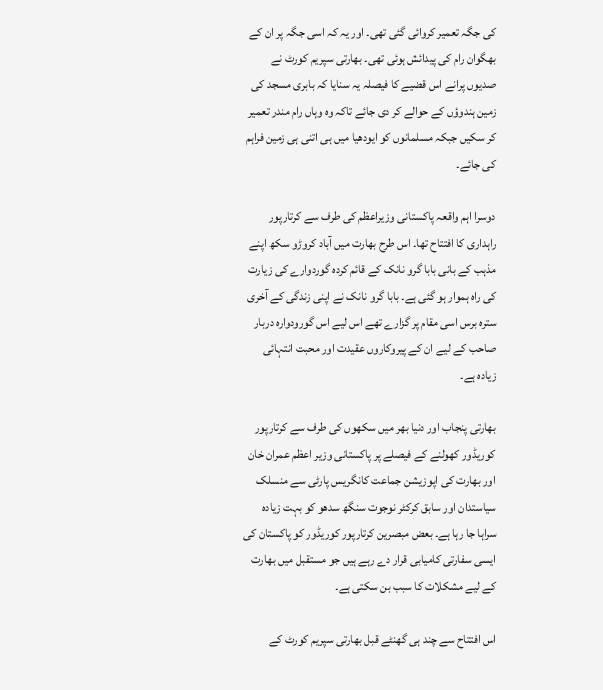کی جگہ تعمیر کروائی گئی تھی۔ اور یہ کہ اسی جگہ پر ان کے بھگوان رام کی پیدائش ہوئی تھی۔ بھارتی سپریم کورٹ نے صدیوں پرانے اس قضیے کا فیصلہ یہ سنایا کہ بابری مسجد کی زمین ہندوؤں کے حوالے کر دی جائے تاکہ وہ وہاں رام مندر تعمیر کر سکیں جبکہ مسلمانوں کو ایودھیا میں ہی اتنی ہی زمین فراہم کی جائے۔

دوسرا اہم واقعہ پاکستانی وزیراعظم کی طرف سے کرتارپور راہداری کا افتتاح تھا۔ اس طرح بھارت میں آباد کروڑو سکھ اپنے مذہب کے بانی بابا گرو نانک کے قائم کردہ گوردوارے کی زیارت کی راہ ہموار ہو گئی ہے۔ بابا گرو نانک نے اپنی زندگی کے آخری سترہ برس اسی مقام پر گزارے تھے اس لیے اس گورودوارہ دربار صاحب کے لیے ان کے پیروکاروں عقیدت اور محبت انتہائی زیادہ ہے۔

بھارتی پنجاب اور دنیا بھر میں سکھوں کی طرف سے کرتارپور کوریڈور کھولنے کے فیصلے پر پاکستانی وزیر اعظم عمران خان اور بھارت کی اپوزیشن جماعت کانگریس پارٹی سے منسلک سیاستدان اور سابق کرکٹر نوجوت سنگھ سدھو کو بہت زیادہ سراہا جا رہا ہے۔ بعض مبصرین کرتارپور کوریڈور کو پاکستان کی ایسی سفارتی کامیابی قرار دے رہے ہیں جو مستقبل میں بھارت کے لیے مشکلات کا سبب بن سکتی ہے۔

اس افتتاح سے چند ہی گھنٹے قبل بھارتی سپریم کورٹ کے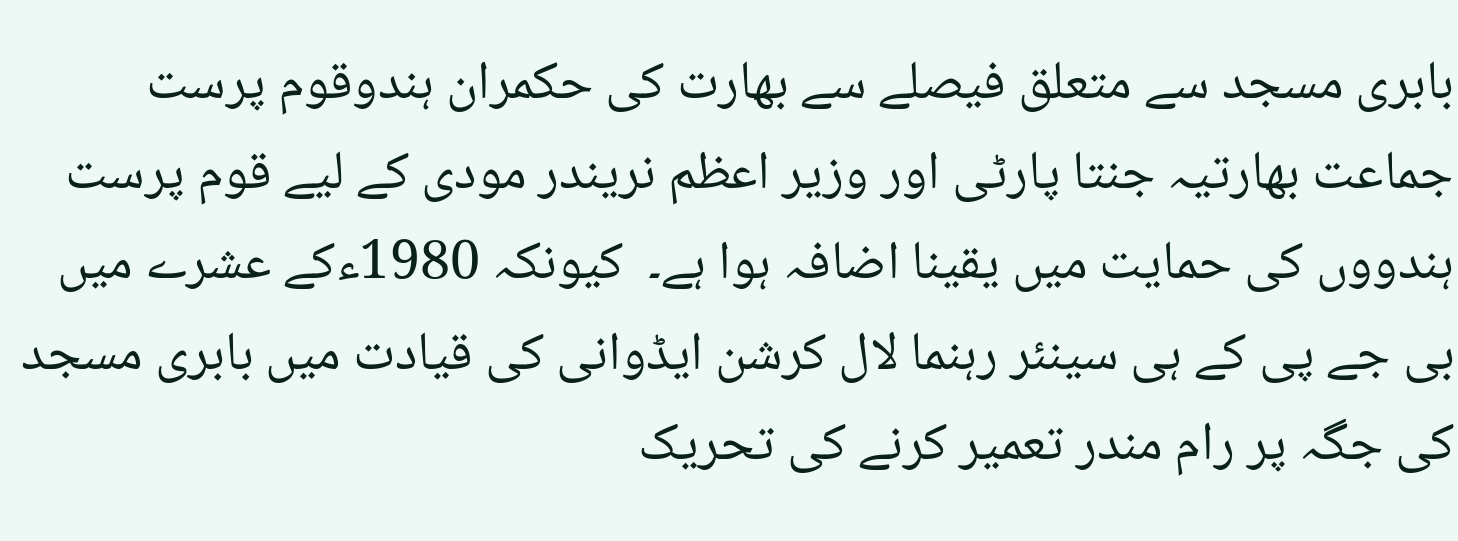بابری مسجد سے متعلق فیصلے سے بھارت کی حکمران ہندوقوم پرست جماعت بھارتیہ جنتا پارٹی اور وزیر اعظم نریندر مودی کے لیے قوم پرست ہندووں کی حمایت میں یقینا اضافہ ہوا ہے۔  کیونکہ 1980ءکے عشرے میں بی جے پی کے ہی سینئر رہنما لال کرشن ایڈوانی کی قیادت میں بابری مسجد کی جگہ پر رام مندر تعمیر کرنے کی تحریک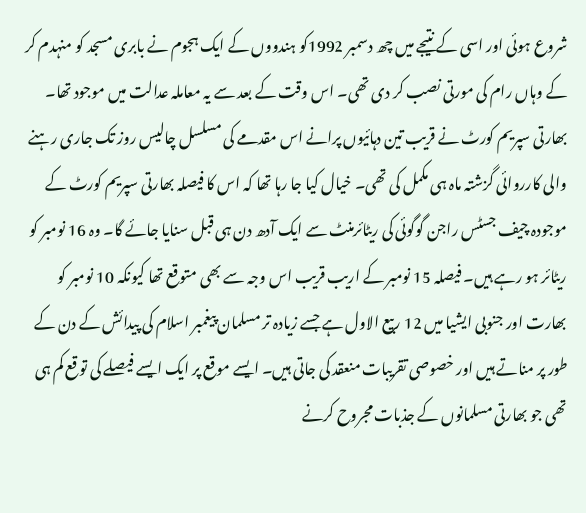شروع ہوئی اور اسی کے نتیجے میں چھ دسمبر 1992کو ہندووں کے ایک ہجوم نے بابری مسجد کو منہدم کر کے وہاں رام کی مورتی نصب کر دی تھی۔ اس وقت کے بعد سے یہ معاملہ عدالت میں موجود تھا۔ بھارتی سپریم کورٹ نے قریب تین دہائیوں پرانے اس مقدمے کی مسلسل چالیس روز تک جاری رہنے والی کارروائی گزشتہ ماہ ہی مکمل کی تھی۔ خیال کیا جا رہا تھا کہ اس کا فیصلہ بھارتی سپریم کورٹ کے موجودہ چیف جسٹس راجن گوگوئی کی ریٹائرمنٹ سے ایک آدھ دن ہی قبل سنایا جائے گا۔ وہ 16 نومبر کو ریٹائر ہو رہے ہیں۔ فیصلہ 15 نومبر کے اریب قریب اس وجہ سے بھی متوقع تھا کیونکہ 10 نومبر کو بھارت اور جنوبی ایشیا میں 12 ربیع الاول ہے جسے زیادہ تر مسلمان پیغمبر اسلام کی پیدائش کے دن کے طور پر مناتے ہیں اور خصوصی تقریبات منعقد کی جاتی ہیں۔ ایسے موقع پر ایک ایسے فیصلے کی توقع کم ہی تھی جو بھارتی مسلمانوں کے جذبات مجروح کرنے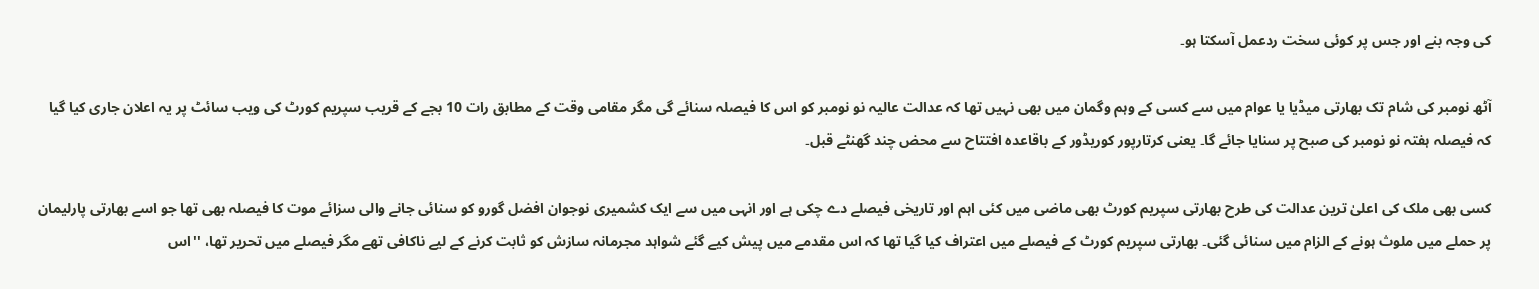کی وجہ بنے اور جس پر کوئی سخت ردعمل آسکتا ہو۔

آٹھ نومبر کی شام تک بھارتی میڈیا یا عوام میں سے کسی کے وہم وگمان میں بھی نہیں تھا کہ عدالت عالیہ نو نومبر کو اس کا فیصلہ سنائے گی مگر مقامی وقت کے مطابق رات 10 بجے کے قریب سپریم کورٹ کی ویب سائٹ پر یہ اعلان جاری کیا گیا کہ فیصلہ ہفتہ نو نومبر کی صبح پر سنایا جائے گا۔ یعنی کرتارپور کوریڈور کے باقاعدہ افتتاح سے محض چند گھنٹے قبل۔

کسی بھی ملک کی اعلیٰ ترین عدالت کی طرح بھارتی سپریم کورٹ بھی ماضی میں کئی اہم اور تاریخی فیصلے دے چکی ہے اور انہی میں سے ایک کشمیری نوجوان افضل گورو کو سنائی جانے والی سزائے موت کا فیصلہ بھی تھا جو اسے بھارتی پارلیمان پر حملے میں ملوث ہونے کے الزام میں سنائی گئی۔ بھارتی سپریم کورٹ کے فیصلے میں اعتراف کیا گیا تھا کہ اس مقدمے میں پیش کیے گئے شواہد مجرمانہ سازش کو ثابت کرنے کے لیے ناکافی تھے مگر فیصلے میں تحریر تھا، ''اس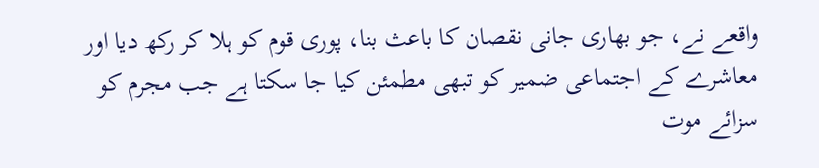واقعے نے، جو بھاری جانی نقصان کا باعث بنا، پوری قوم کو ہلا کر رکھ دیا اور معاشرے کے اجتماعی ضمیر کو تبھی مطمئن کیا جا سکتا ہے جب مجرم کو سزائے موت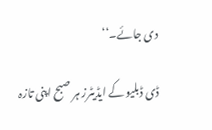دی جائے۔‘‘

ڈی ڈبلیو کے ایڈیٹرز ہر صبح اپنی تازہ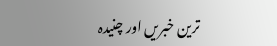ترین خبریں اور چنیدہ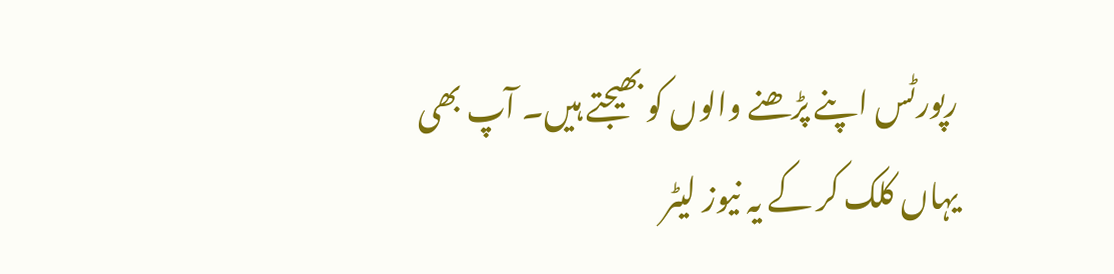رپورٹس اپنے پڑھنے والوں کو بھیجتے ہیں۔ آپ بھی یہاں کلک کر کے یہ نیوز لیٹر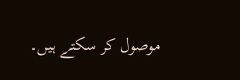موصول کر سکتے ہیں۔